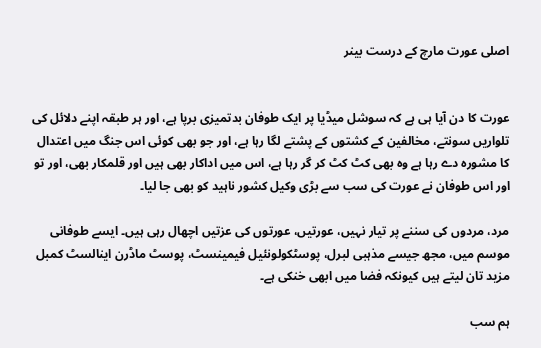اصلی عورت مارچ کے درست بینر


عورت کا دن آیا ہی ہے کہ سوشل میڈیا پر ایک طوفان بدتمیزی برپا ہے، اور ہر طبقہ اپنے دلائل کی تلواریں سونتے، مخالفین کے کشتوں کے پشتے لگا رہا ہے، اور جو بھی کوئی اس جنگ میں اعتدال کا مشورہ دے رہا ہے وہ بھی کٹ کٹ کر گر رہا ہے، اس میں اداکار بھی ہیں اور قلمکار بھی، اور تو اور اس طوفان نے عورت کی سب سے بڑی وکیل کشور ناہید کو بھی جا لیا۔

مرد، مردوں کی سننے پر تیار نہیں، عورتیں، عورتوں کی عزتیں اچھال رہی ہیں۔ ایسے طوفانی موسم میں، مجھ جیسے مذہبی لبرل، پوسٹکولونئیل فیمینسٹ، پوسٹ ماڈرن اینالسٹ کمبل مزید تان لیتے ہیں کیونکہ فضا میں ابھی خنکی ہے۔

ہم سب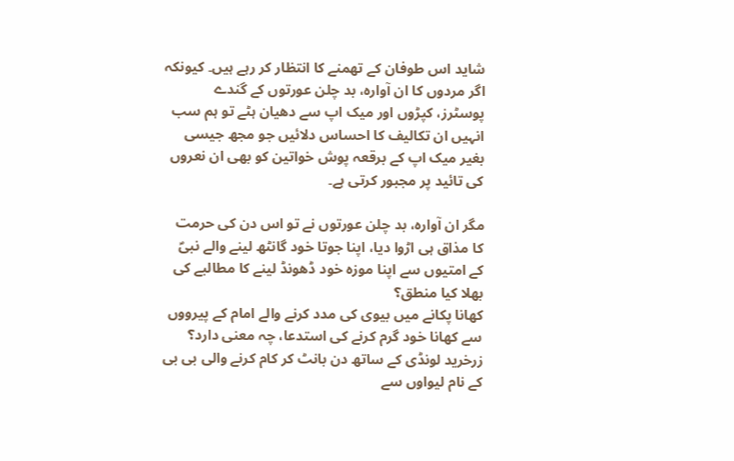شاید اس طوفان کے تھمنے کا انتظار کر رہے ہیں۔ کیونکہ اگر مردوں کا ان آوارہ، بد چلن عورتوں کے گندے پوسٹرز، کپڑوں اور میک اپ سے دھیان ہٹے تو ہم سب انہیں ان تکالیف کا احساس دلائیں جو مجھ جیسی بغیر میک اپ کے برقعہ پوش خواتین کو بھی ان نعروں کی تائید پر مجبور کرتی ہے۔

مگر ان آوارہ، بد چلن عورتوں نے تو اس دن کی حرمت کا مذاق ہی اڑوا دیا، اپنا جوتا خود گانٹھ لینے والے نبیؐ کے امتیوں سے اپنا موزہ خود ڈھونڈ لینے کا مطالبے کی بھلا کیا منطق؟
کھانا پکانے میں بیوی کی مدد کرنے والے امام کے پیرووں سے کھانا خود گرم کرنے کی استدعا، چہ معنی دارد؟
زرخرید لونڈی کے ساتھ دن بانٹ کر کام کرنے والی بی بی کے نام لیواوں سے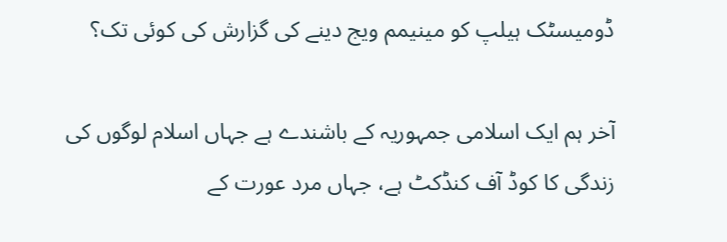ڈومیسٹک ہیلپ کو مینیمم ویج دینے کی گزارش کی کوئی تک؟

آخر ہم ایک اسلامی جمہوریہ کے باشندے ہے جہاں اسلام لوگوں کی زندگی کا کوڈ آف کنڈکٹ ہے، جہاں مرد عورت کے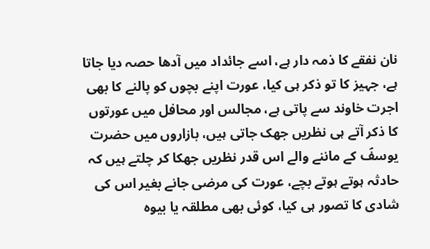نان نفقے کا ذمہ دار ہے، اسے جائداد میں آدھا حصہ دیا جاتا ہے، جہیز کا تو ذکر ہی کیا، عورت اپنے بچوں کو پالنے کا بھی اجرت خاوند سے پاتی ہے، مجالس اور محافل میں عورتوں کا ذکر آتے ہی نظریں جھک جاتی ہیں، بازاروں میں حضرت یوسفؑ کے ماننے والے اس قدر نظریں جھکا کر چلتے ہیں کہ حادثہ ہوتے ہوتے بچے، عورت کی مرضی جانے بغیر اس کی شادی کا تصور ہی کیا، کوئی بھی مطلقہ یا بیوہ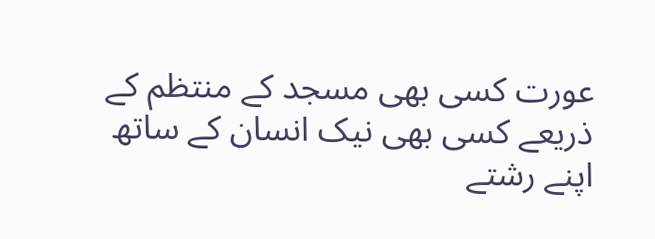عورت کسی بھی مسجد کے منتظم کے ذریعے کسی بھی نیک انسان کے ساتھ اپنے رشتے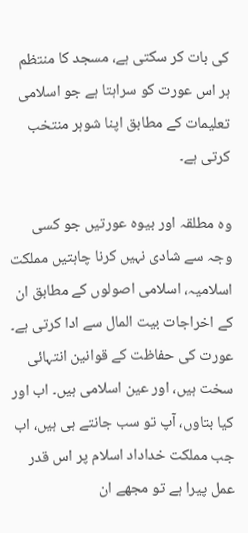کی بات کر سکتی ہے، مسجد کا منتظم ہر اس عورت کو سراہتا ہے جو اسلامی تعلیمات کے مطابق اپنا شوہر منتخب کرتی ہے۔

وہ مطلقہ اور بیوہ عورتیں جو کسی وجہ سے شادی نہیں کرنا چاہتیں مملکت اسلامیہ، اسلامی اصولوں کے مطابق ان کے اخراجات بیت المال سے ادا کرتی ہے۔ عورت کی حفاظت کے قوانین انتہائی سخت ہیں، اور عین اسلامی ہیں۔ اب اور کیا بتاوں، آپ تو سب جانتے ہی ہیں، اب جب مملکت خداداد اسلام پر اس قدر عمل پیرا ہے تو مجھے ان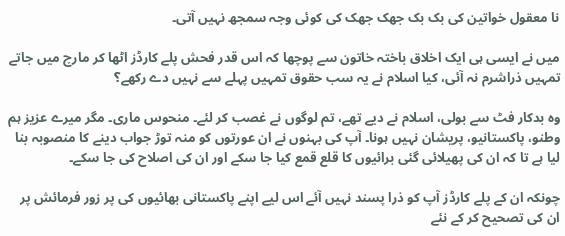نا معقول خواتین کی بک بک جھک جھک کی کوئی وجہ سمجھ نہیں آتی۔

میں نے ایسی ہی ایک اخلاق باختہ خاتون سے پوچھا کہ اس قدر فحش پلے کارڈز اٹھا کر مارچ میں جاتے تمہیں ذراشرم نہ آئی، کیا اسلام نے یہ سب حقوق تمہیں پہلے سے نہیں دے رکھے؟

وہ بدکار فٹ سے بولی، اسلام نے دیے تھے، تم لوگوں نے غصب کر لئے۔ منحوس ماری۔ مگر میرے عزیز ہم وطنو، پاکستانیو، پریشان نہیں ہونا۔ آپ کی بہنوں نے ان عورتوں کو منہ توڑ جواب دینے کا منصوبہ بنا لیا ہے تا کہ ان کی پھیلائی گئی برائیوں کا قلع قمع کیا جا سکے اور ان کی اصلاح کی جا سکے۔

چونکہ ان کے پلے کارڈز آپ کو ذرا پسند نہیں آئے اس لیے اپنے پاکستانی بھائیوں کی پر زور فرمائش پر ان کی تصحیح کر کے نئے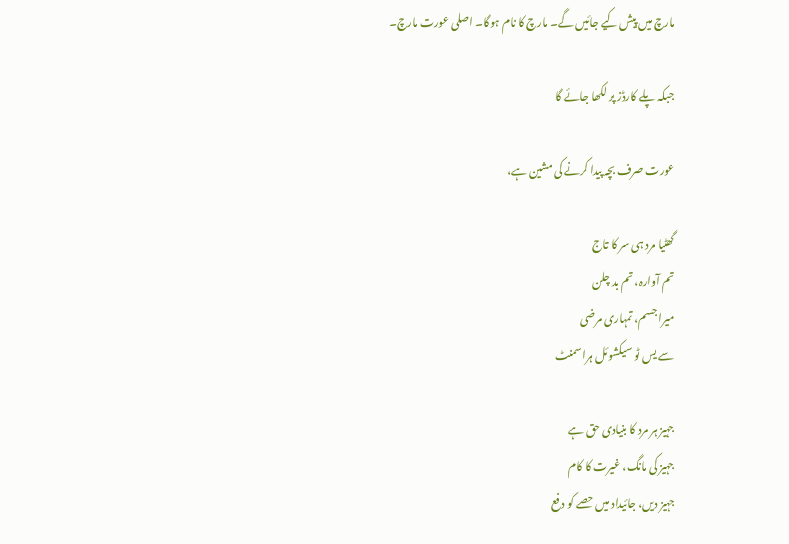مارچ میں پیش کیے جائیں گے۔ مارچ کا نام ہوگا۔ اصلی عورت مارچ۔

جبکہ پلے کارڈز پر لکھا جائے گا

عورت صرف بچہ پیدا کرنے کی مشین ہے،

گھٹیا مرد ہی سر کا تاج
تم آوارہ، تم بد چلن
میرا جسم، تمہاری مرضی
سے یس ٹو سیکشوئل ہراسمنٹ

جہیز ہر مرد کا بنیادی حق ہے
جہیز کی مانگ، غیرت کا کام
جہیز دیں، جائیداد میں حصے کو دفع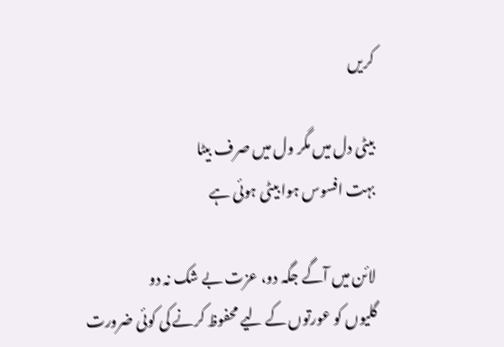کریں

بیٹی دل میں مگر ول میں صرف بیٹا
بہت افسوس ہوا بیٹی ہوئی ہے

لائن میں آگے جگہ دو، عزت بے شک نہ دو
گلیوں کو عورتوں کے لیے محفوظ کرنے کی کوئی ضرورت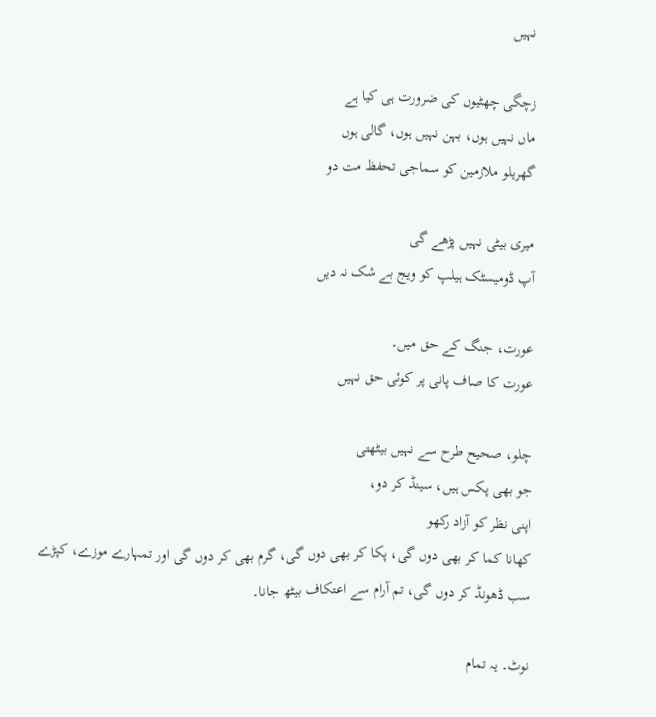نہیں

زچگی چھٹیوں کی ضرورت ہی کیا ہے
ماں نہیں ہوں، بہن نہیں ہوں، گالی ہوں
گھریلو ملازمین کو سماجی تحفظ مت دو

میری بیٹی نہیں پڑھے گی
آپ ڈومیسٹک ہیلپ کو ویج بے شک نہ دیں

عورت، جنگ کے حق میں۔
عورت کا صاف پانی پر کوئی حق نہیں

چلو، صحیح طرح سے نہیں بیٹھتی
جو بھی پکس ہیں، سینڈ کر دو،
اپنی نظر کو آزاد رکھو
کھانا کما کر بھی دوں گی، پکا کر بھی دوں گی، گرم بھی کر دوں گی اور تمہارے موزے، کپڑے سب ڈھونڈ کر دوں گی، تم آرام سے اعتکاف بیٹھ جانا۔

نوٹ۔ یہ تمام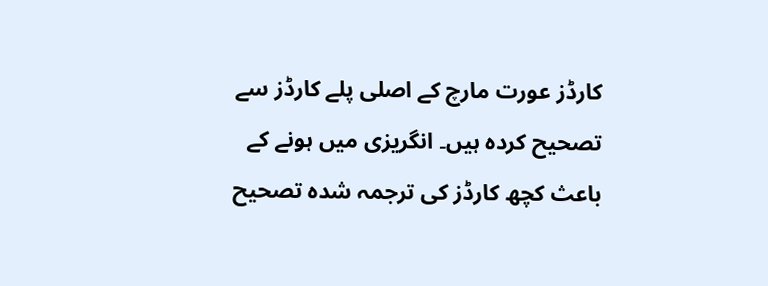کارڈز عورت مارچ کے اصلی پلے کارڈز سے تصحیح کردہ ہیں۔ انگریزی میں ہونے کے باعث کچھ کارڈز کی ترجمہ شدہ تصحیح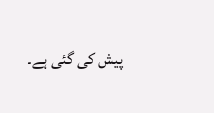پیش کی گئی ہے۔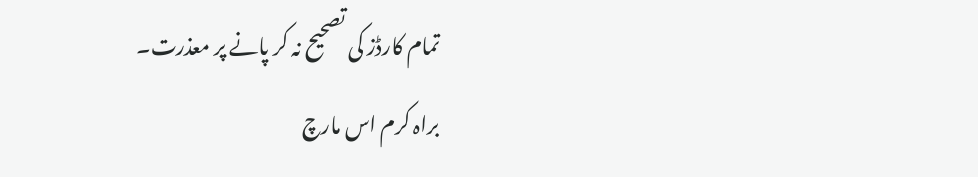تمام کارڈز کی تصحیح نہ کر پانے پر معذرت۔
براہ کرم اس مارچ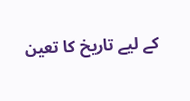کے لیے تاریخ کا تعین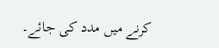کرنے میں مدد کی جائے۔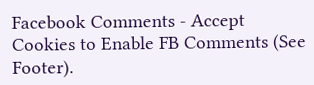Facebook Comments - Accept Cookies to Enable FB Comments (See Footer).